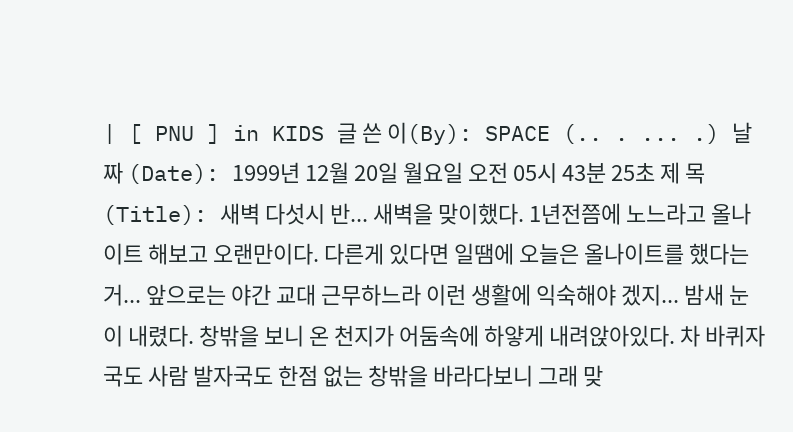| [ PNU ] in KIDS 글 쓴 이(By): SPACE (.. . ... .) 날 짜 (Date): 1999년 12월 20일 월요일 오전 05시 43분 25초 제 목(Title): 새벽 다섯시 반... 새벽을 맞이했다. 1년전쯤에 노느라고 올나이트 해보고 오랜만이다. 다른게 있다면 일땜에 오늘은 올나이트를 했다는거... 앞으로는 야간 교대 근무하느라 이런 생활에 익숙해야 겠지... 밤새 눈이 내렸다. 창밖을 보니 온 천지가 어둠속에 하얗게 내려앉아있다. 차 바퀴자국도 사람 발자국도 한점 없는 창밖을 바라다보니 그래 맞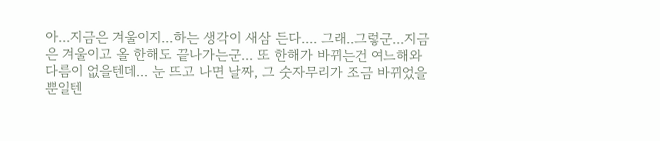아...지금은 겨울이지...하는 생각이 새삼 든다.... 그래..그렇군...지금은 겨울이고 올 한해도 끝나가는군... 또 한해가 바뀌는건 여느해와 다름이 없을텐데... 눈 뜨고 나면 날짜, 그 숫자무리가 조금 바뀌었을뿐일텐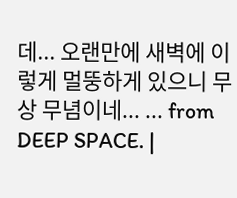데... 오랜만에 새벽에 이렇게 멀뚱하게 있으니 무상 무념이네... ... from DEEP SPACE. |